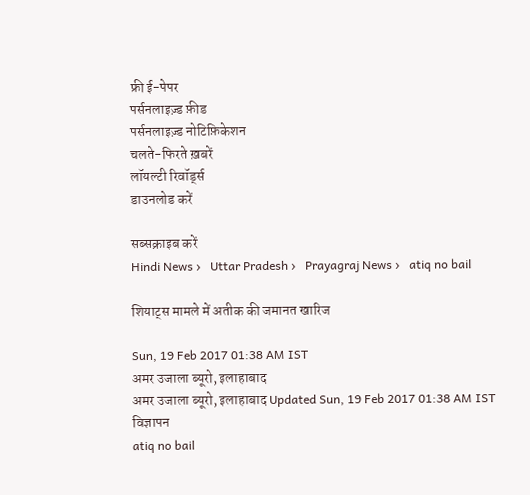फ्री ई-पेपर
पर्सनलाइज़्ड फ़ीड
पर्सनलाइज़्ड नोटिफ़िकेशन
चलते-फिरते ख़बरें
लॉयल्टी रिवॉर्ड्स
डाउनलोड करें

सब्सक्राइब करें
Hindi News ›   Uttar Pradesh ›   Prayagraj News ›   atiq no bail

शियाट्स मामले में अतीक की जमानत खारिज

Sun, 19 Feb 2017 01:38 AM IST
अमर उजाला ब्यूरो, इलाहाबाद
अमर उजाला ब्यूरो, इलाहाबाद Updated Sun, 19 Feb 2017 01:38 AM IST
विज्ञापन
atiq no bail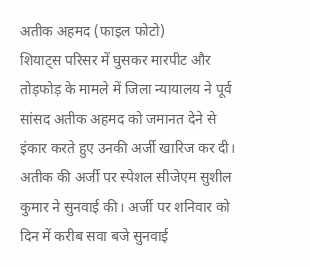अतीक अहमद (फाइल फोटो)
शियाट्स परिसर में घुसकर मारपीट और तोड़फोड़ के मामले में जिला न्यायालय ने पूर्व सांसद अतीक अहमद को जमानत देने से इंकार करते हुए उनकी अर्जी खारिज कर दी। अतीक की अर्जी पर स्पेशल सीजेएम सुशील कुमार ने सुनवाई की। अर्जी पर शनिवार को दिन में करीब सवा बजे सुनवाई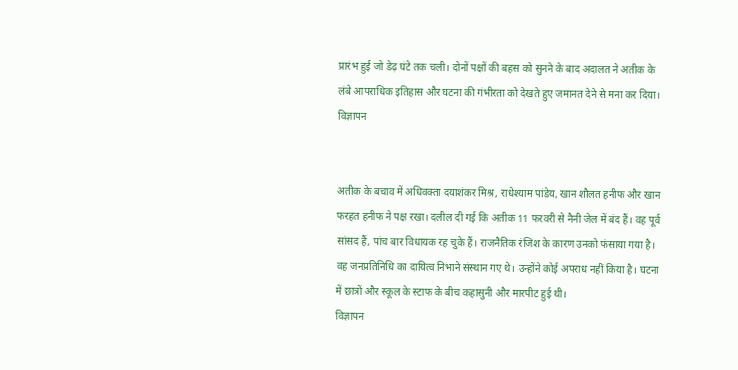प्रारंभ हुई जो डेढ़ घंटे तक चली। दोनों पक्षों की बहस को सुनने के बाद अदालत ने अतीक के लंबे आपराधिक इतिहास और घटना की गंभीरता को देखते हुए जमानत देने से मना कर दिया।
विज्ञापन


अतीक के बचाव में अधिवक्ता दयाशंकर मिश्र, राधेश्याम पांडेय, खान शौलत हनीफ और खान फरहत हनीफ ने पक्ष रखा। दलील दी गई कि अतीक 11 फरवरी से नैनी जेल में बंद हैं। वह पूर्व सांसद हैं, पांच बार विधायक रह चुके हैं। राजनैतिक रंजिश के कारण उनको फंसाया गया है। वह जनप्रतिनिधि का दायित्व निभाने संस्थान गए थे। उन्होंने कोई अपराध नहीं किया है। घटना में छात्रों और स्कूल के स्टाफ के बीच कहासुनी और मारपीट हुई थी।
विज्ञापन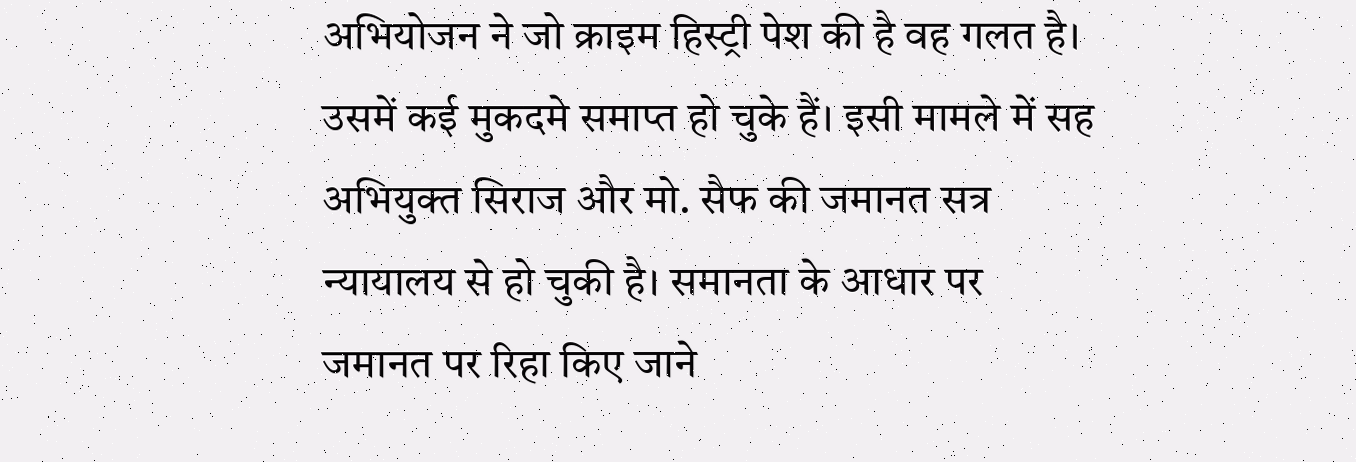अभियोजन ने जो क्राइम हिस्ट्री पेश की है वह गलत है। उसमें कई मुकदमे समाप्त हो चुके हैं। इसी मामले में सह अभियुक्त सिराज और मो. सैफ की जमानत सत्र न्यायालय से हो चुकी है। समानता के आधार पर जमानत पर रिहा किए जाने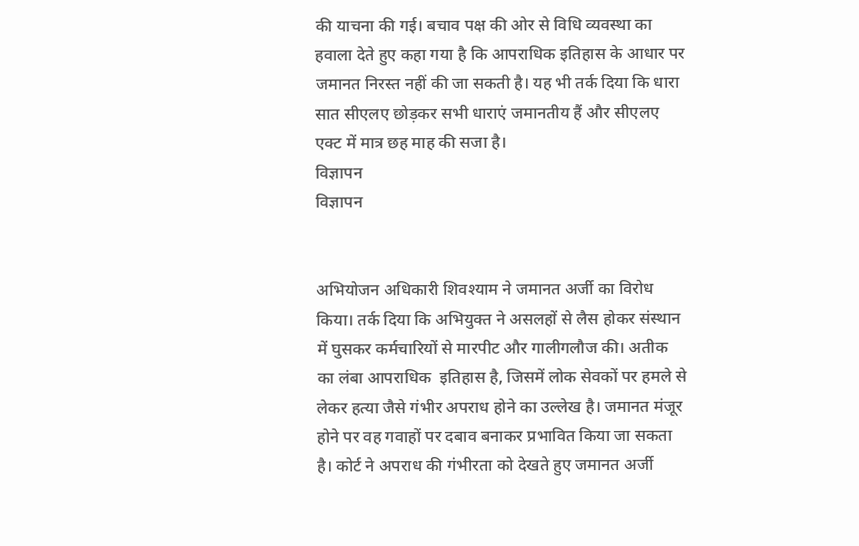की याचना की गई। बचाव पक्ष की ओर से विधि व्यवस्था का हवाला देते हुए कहा गया है कि आपराधिक इतिहास के आधार पर जमानत निरस्त नहीं की जा सकती है। यह भी तर्क दिया कि धारा सात सीएलए छोड़कर सभी धाराएं जमानतीय हैं और सीएलए एक्ट में मात्र छह माह की सजा है।
विज्ञापन
विज्ञापन


अभियोजन अधिकारी शिवश्याम ने जमानत अर्जी का विरोध किया। तर्क दिया कि अभियुक्त ने असलहों से लैस होकर संस्थान में घुसकर कर्मचारियों से मारपीट और गालीगलौज की। अतीक का लंबा आपराधिक  इतिहास है, जिसमें लोक सेवकों पर हमले से लेकर हत्या जैसे गंभीर अपराध होने का उल्लेख है। जमानत मंजूर होने पर वह गवाहों पर दबाव बनाकर प्रभावित किया जा सकता है। कोर्ट ने अपराध की गंभीरता को देखते हुए जमानत अर्जी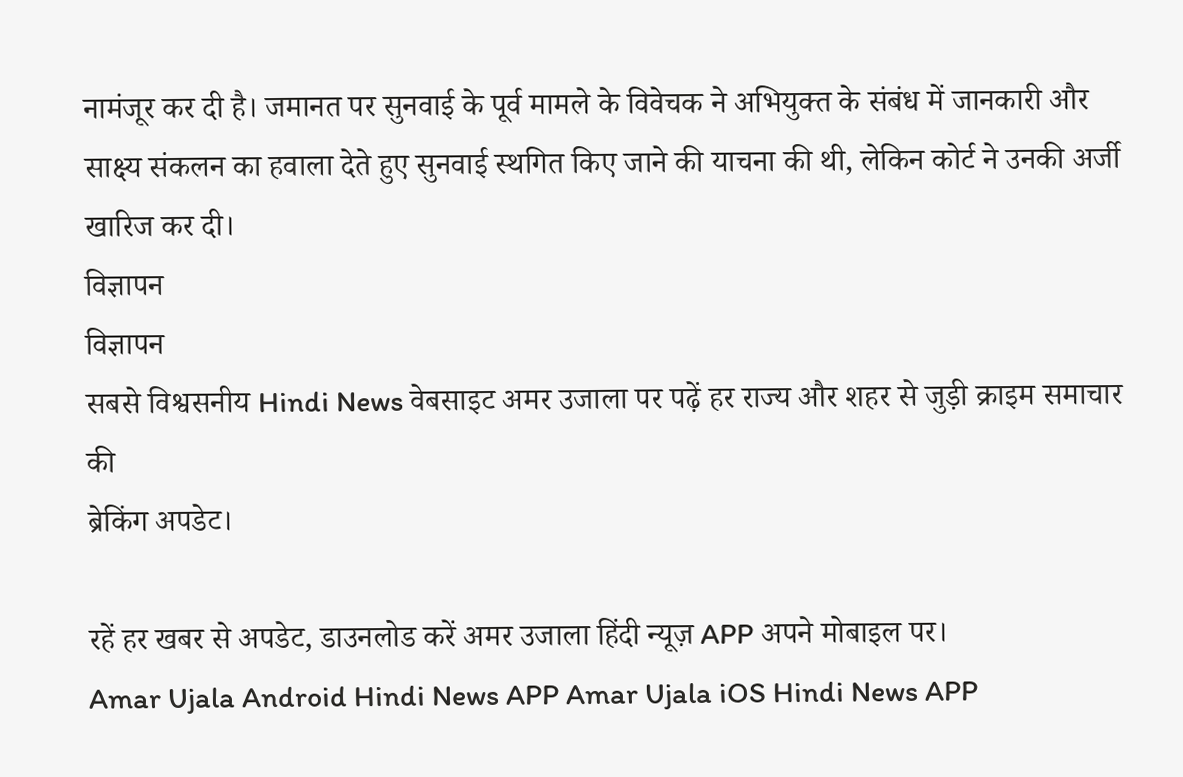नामंजूर कर दी है। जमानत पर सुनवाई के पूर्व मामले के विवेचक ने अभियुक्त के संबंध में जानकारी और साक्ष्य संकलन का हवाला देते हुए सुनवाई स्थगित किए जाने की याचना की थी, लेकिन कोर्ट ने उनकी अर्जी खारिज कर दी।
विज्ञापन
विज्ञापन
सबसे विश्वसनीय Hindi News वेबसाइट अमर उजाला पर पढ़ें हर राज्य और शहर से जुड़ी क्राइम समाचार की
ब्रेकिंग अपडेट।

रहें हर खबर से अपडेट, डाउनलोड करें अमर उजाला हिंदी न्यूज़ APP अपने मोबाइल पर।
Amar Ujala Android Hindi News APP Amar Ujala iOS Hindi News APP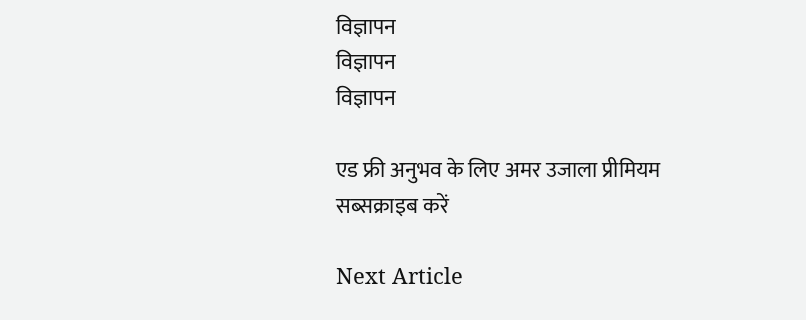विज्ञापन
विज्ञापन
विज्ञापन

एड फ्री अनुभव के लिए अमर उजाला प्रीमियम सब्सक्राइब करें

Next Article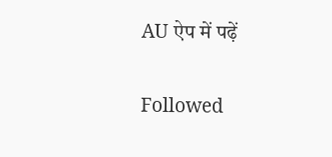AU ऐप में पढ़ें

Followed